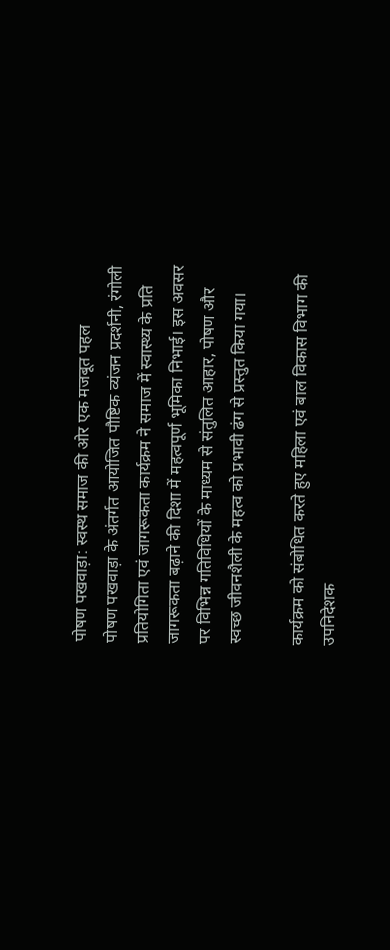पोषण पखवाड़ा: स्वस्थ समाज की ओर एक मजबूत पहल
पोषण पखवाड़ा के अंतर्गत आयोजित पौष्टिक व्यंजन प्रदर्शनी, रंगोली प्रतियोगिता एवं जागरूकता कार्यक्रम ने समाज में स्वास्थ्य के प्रति जागरूकता बढ़ाने की दिशा में महत्वपूर्ण भूमिका निभाई। इस अवसर पर विभिन्न गतिविधियों के माध्यम से संतुलित आहार, पोषण और स्वच्छ जीवनशैली के महत्व को प्रभावी ढंग से प्रस्तुत किया गया।

कार्यक्रम को संबोधित करते हुए महिला एवं बाल विकास विभाग की उपनिदेशक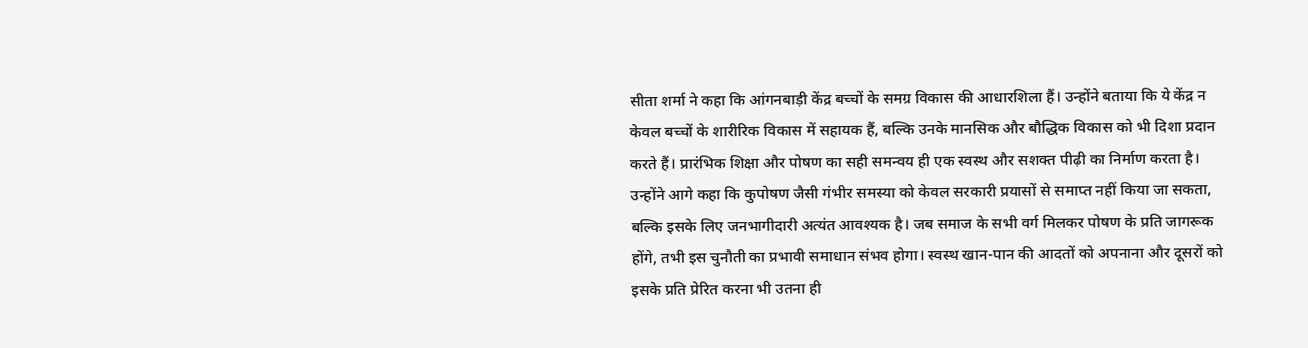सीता शर्मा ने कहा कि आंगनबाड़ी केंद्र बच्चों के समग्र विकास की आधारशिला हैं। उन्होंने बताया कि ये केंद्र न केवल बच्चों के शारीरिक विकास में सहायक हैं, बल्कि उनके मानसिक और बौद्धिक विकास को भी दिशा प्रदान करते हैं। प्रारंभिक शिक्षा और पोषण का सही समन्वय ही एक स्वस्थ और सशक्त पीढ़ी का निर्माण करता है।
उन्होंने आगे कहा कि कुपोषण जैसी गंभीर समस्या को केवल सरकारी प्रयासों से समाप्त नहीं किया जा सकता, बल्कि इसके लिए जनभागीदारी अत्यंत आवश्यक है। जब समाज के सभी वर्ग मिलकर पोषण के प्रति जागरूक होंगे, तभी इस चुनौती का प्रभावी समाधान संभव होगा। स्वस्थ खान-पान की आदतों को अपनाना और दूसरों को इसके प्रति प्रेरित करना भी उतना ही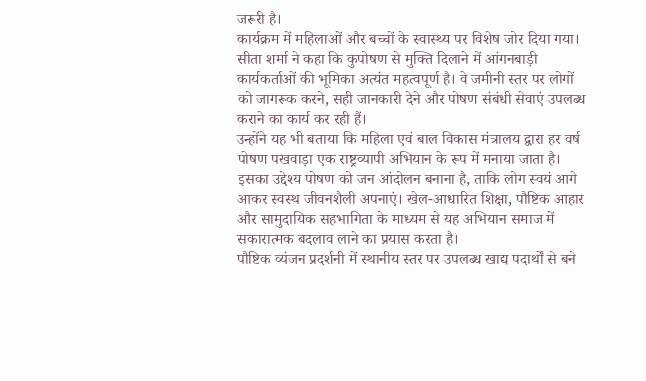जरूरी है।
कार्यक्रम में महिलाओं और बच्चों के स्वास्थ्य पर विशेष जोर दिया गया। सीता शर्मा ने कहा कि कुपोषण से मुक्ति दिलाने में आंगनबाड़ी कार्यकर्ताओं की भूमिका अत्यंत महत्वपूर्ण है। वे जमीनी स्तर पर लोगों को जागरूक करने, सही जानकारी देने और पोषण संबंधी सेवाएं उपलब्ध कराने का कार्य कर रही हैं।
उन्होंने यह भी बताया कि महिला एवं बाल विकास मंत्रालय द्वारा हर वर्ष पोषण पखवाड़ा एक राष्ट्रव्यापी अभियान के रूप में मनाया जाता है। इसका उद्देश्य पोषण को जन आंदोलन बनाना है, ताकि लोग स्वयं आगे आकर स्वस्थ जीवनशैली अपनाएं। खेल-आधारित शिक्षा, पौष्टिक आहार और सामुदायिक सहभागिता के माध्यम से यह अभियान समाज में सकारात्मक बदलाव लाने का प्रयास करता है।
पौष्टिक व्यंजन प्रदर्शनी में स्थानीय स्तर पर उपलब्ध खाद्य पदार्थों से बने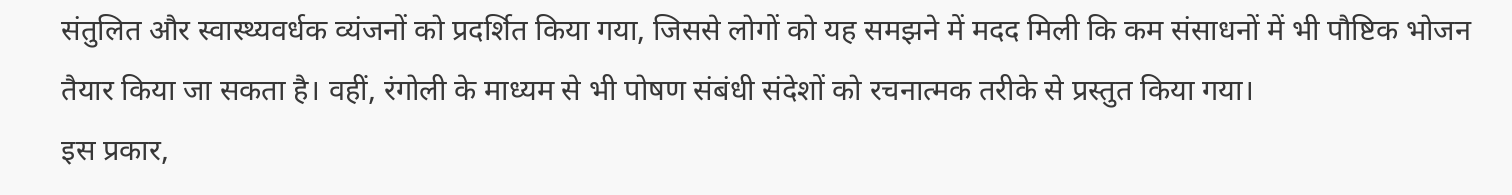संतुलित और स्वास्थ्यवर्धक व्यंजनों को प्रदर्शित किया गया, जिससे लोगों को यह समझने में मदद मिली कि कम संसाधनों में भी पौष्टिक भोजन तैयार किया जा सकता है। वहीं, रंगोली के माध्यम से भी पोषण संबंधी संदेशों को रचनात्मक तरीके से प्रस्तुत किया गया।
इस प्रकार,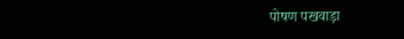पोषण पखवाड़ा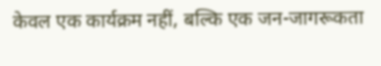केवल एक कार्यक्रम नहीं, बल्कि एक जन-जागरूकता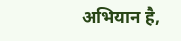अभियान है,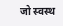जो स्वस्थ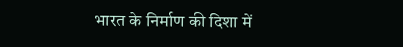भारत के निर्माण की दिशा में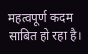महत्वपूर्ण कदम साबित हो रहा है।